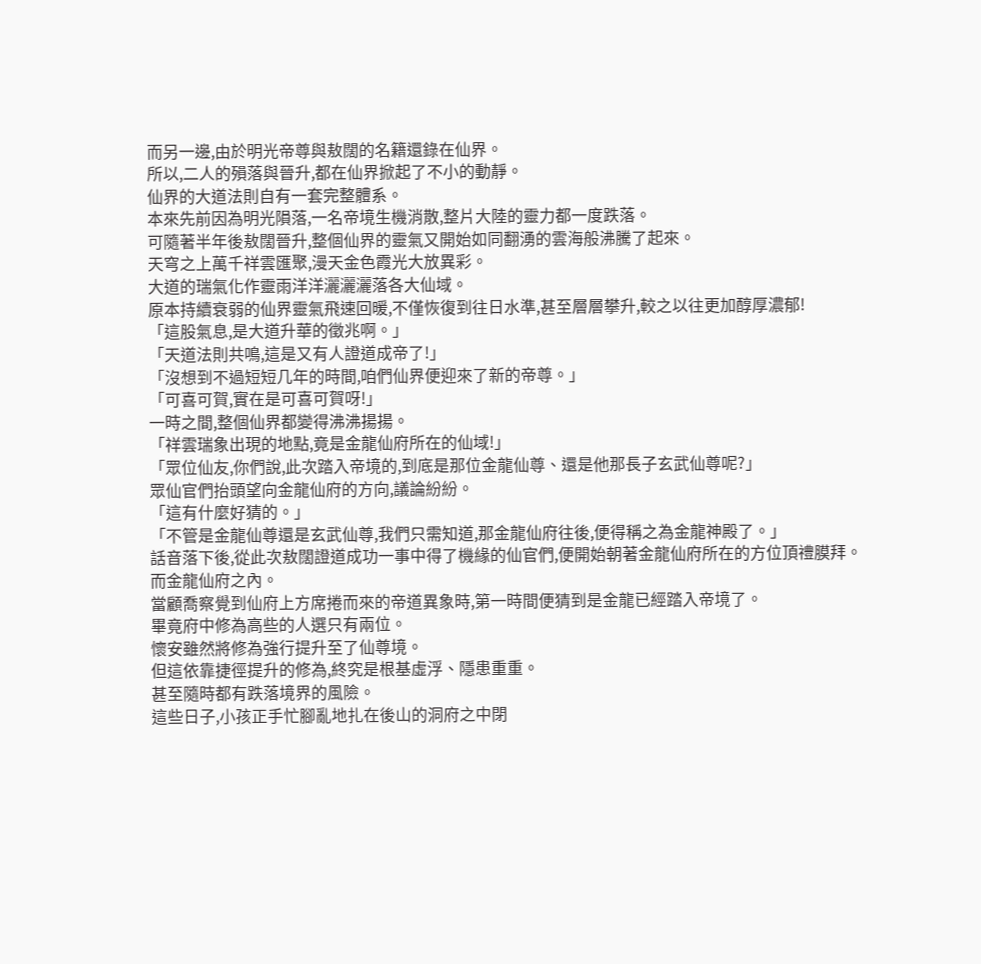而另一邊,由於明光帝尊與敖闊的名籍還錄在仙界。
所以,二人的殞落與晉升,都在仙界掀起了不小的動靜。
仙界的大道法則自有一套完整體系。
本來先前因為明光隕落,一名帝境生機消散,整片大陸的靈力都一度跌落。
可隨著半年後敖闊晉升,整個仙界的靈氣又開始如同翻湧的雲海般沸騰了起來。
天穹之上萬千祥雲匯聚,漫天金色霞光大放異彩。
大道的瑞氣化作靈雨洋洋灑灑灑落各大仙域。
原本持續衰弱的仙界靈氣飛速回暖,不僅恢復到往日水準,甚至層層攀升,較之以往更加醇厚濃郁!
「這股氣息,是大道升華的徵兆啊。」
「天道法則共鳴,這是又有人證道成帝了!」
「沒想到不過短短几年的時間,咱們仙界便迎來了新的帝尊。」
「可喜可賀,實在是可喜可賀呀!」
一時之間,整個仙界都變得沸沸揚揚。
「祥雲瑞象出現的地點,竟是金龍仙府所在的仙域!」
「眾位仙友,你們說,此次踏入帝境的,到底是那位金龍仙尊、還是他那長子玄武仙尊呢?」
眾仙官們抬頭望向金龍仙府的方向,議論紛紛。
「這有什麼好猜的。」
「不管是金龍仙尊還是玄武仙尊,我們只需知道,那金龍仙府往後,便得稱之為金龍神殿了。」
話音落下後,從此次敖闊證道成功一事中得了機緣的仙官們,便開始朝著金龍仙府所在的方位頂禮膜拜。
而金龍仙府之內。
當顧喬察覺到仙府上方席捲而來的帝道異象時,第一時間便猜到是金龍已經踏入帝境了。
畢竟府中修為高些的人選只有兩位。
懷安雖然將修為強行提升至了仙尊境。
但這依靠捷徑提升的修為,終究是根基虛浮、隱患重重。
甚至隨時都有跌落境界的風險。
這些日子,小孩正手忙腳亂地扎在後山的洞府之中閉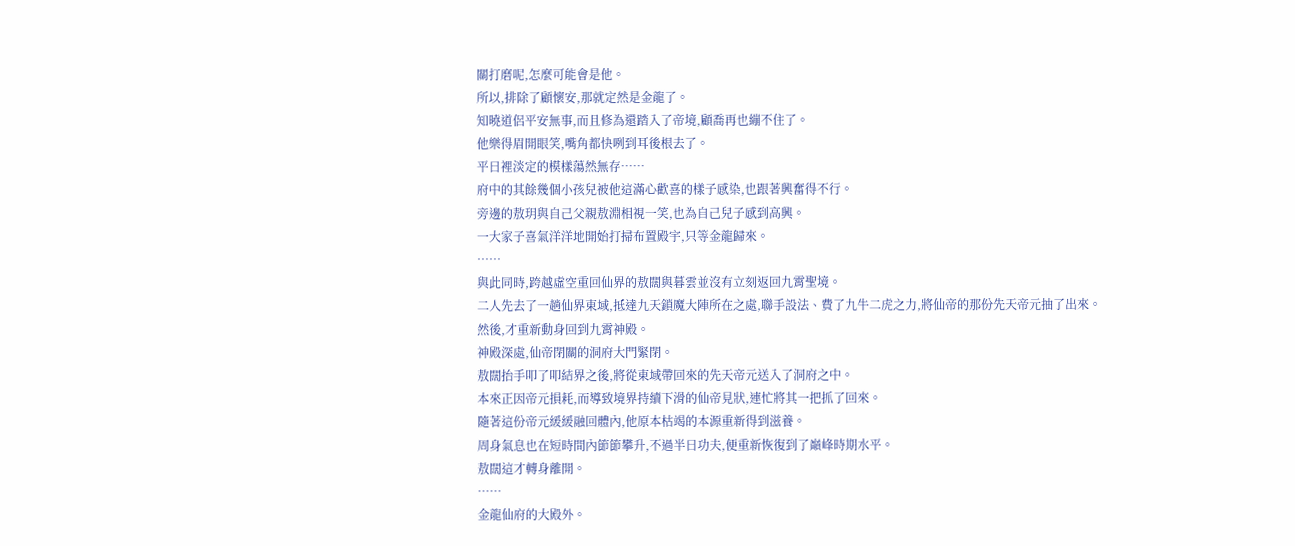關打磨呢,怎麼可能會是他。
所以,排除了顧懷安,那就定然是金龍了。
知曉道侶平安無事,而且修為還踏入了帝境,顧喬再也繃不住了。
他樂得眉開眼笑,嘴角都快咧到耳後根去了。
平日裡淡定的模樣蕩然無存……
府中的其餘幾個小孩兒被他這滿心歡喜的樣子感染,也跟著興奮得不行。
旁邊的敖玥與自己父親敖淵相視一笑,也為自己兒子感到高興。
一大家子喜氣洋洋地開始打掃布置殿宇,只等金龍歸來。
……
與此同時,跨越虛空重回仙界的敖闊與暮雲並沒有立刻返回九霄聖境。
二人先去了一趟仙界東域,抵達九天鎖魔大陣所在之處,聯手設法、費了九牛二虎之力,將仙帝的那份先天帝元抽了出來。
然後,才重新動身回到九霄神殿。
神殿深處,仙帝閉關的洞府大門緊閉。
敖闊抬手叩了叩結界之後,將從東域帶回來的先天帝元送入了洞府之中。
本來正因帝元損耗,而導致境界持續下滑的仙帝見狀,連忙將其一把抓了回來。
隨著這份帝元緩緩融回體內,他原本枯竭的本源重新得到滋養。
周身氣息也在短時間內節節攀升,不過半日功夫,便重新恢復到了巔峰時期水平。
敖闊這才轉身離開。
……
金龍仙府的大殿外。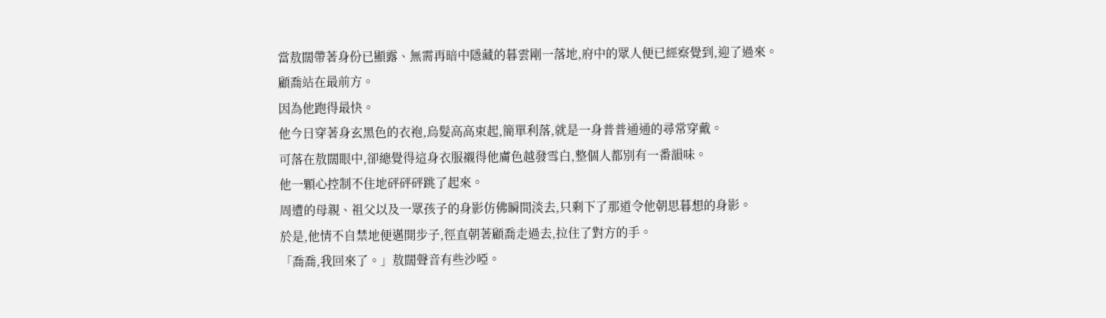當敖闊帶著身份已顯露、無需再暗中隱藏的暮雲剛一落地,府中的眾人便已經察覺到,迎了過來。
顧喬站在最前方。
因為他跑得最快。
他今日穿著身玄黑色的衣袍,烏髮高高束起,簡單利落,就是一身普普通通的尋常穿戴。
可落在敖闊眼中,卻總覺得這身衣服襯得他膚色越發雪白,整個人都別有一番韻味。
他一顆心控制不住地砰砰砰跳了起來。
周遭的母親、祖父以及一眾孩子的身影仿佛瞬間淡去,只剩下了那道令他朝思暮想的身影。
於是,他情不自禁地便邁開步子,徑直朝著顧喬走過去,拉住了對方的手。
「喬喬,我回來了。」敖闊聲音有些沙啞。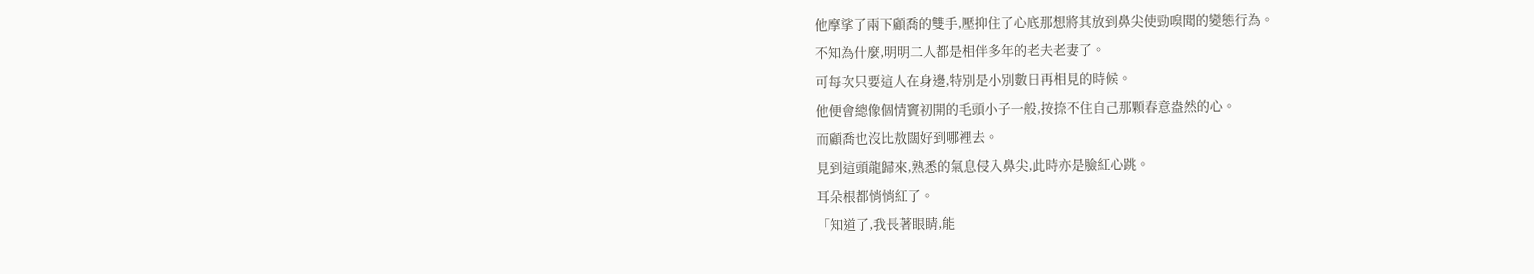他摩挲了兩下顧喬的雙手,壓抑住了心底那想將其放到鼻尖使勁嗅聞的變態行為。
不知為什麼,明明二人都是相伴多年的老夫老妻了。
可每次只要這人在身邊,特別是小別數日再相見的時候。
他便會總像個情竇初開的毛頭小子一般,按捺不住自己那顆春意盎然的心。
而顧喬也沒比敖闊好到哪裡去。
見到這頭龍歸來,熟悉的氣息侵入鼻尖,此時亦是臉紅心跳。
耳朵根都悄悄紅了。
「知道了,我長著眼睛,能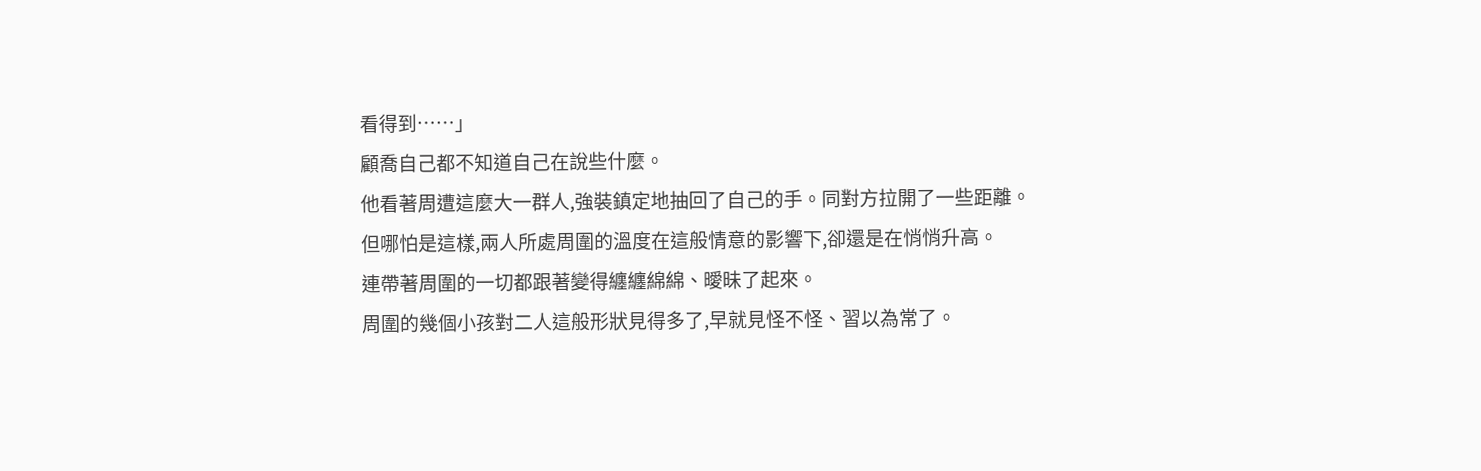看得到……」
顧喬自己都不知道自己在說些什麼。
他看著周遭這麼大一群人,強裝鎮定地抽回了自己的手。同對方拉開了一些距離。
但哪怕是這樣,兩人所處周圍的溫度在這般情意的影響下,卻還是在悄悄升高。
連帶著周圍的一切都跟著變得纏纏綿綿、曖昧了起來。
周圍的幾個小孩對二人這般形狀見得多了,早就見怪不怪、習以為常了。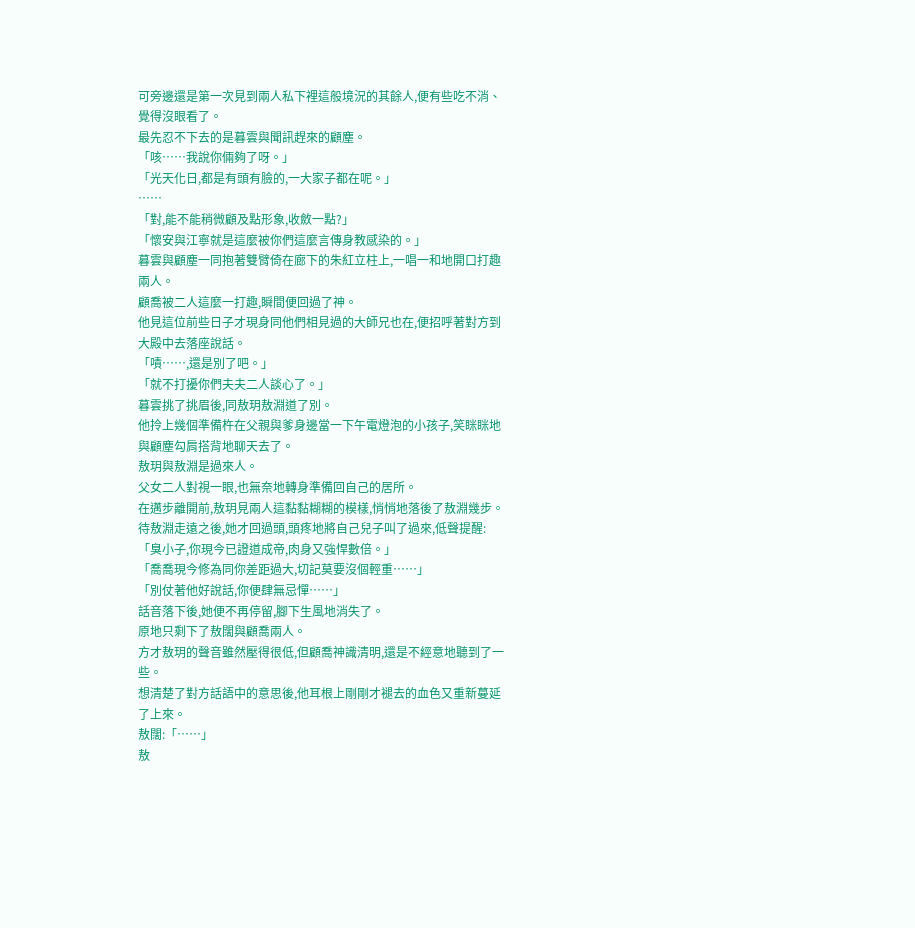可旁邊還是第一次見到兩人私下裡這般境況的其餘人,便有些吃不消、覺得沒眼看了。
最先忍不下去的是暮雲與聞訊趕來的顧塵。
「咳……我說你倆夠了呀。」
「光天化日,都是有頭有臉的,一大家子都在呢。」
……
「對,能不能稍微顧及點形象,收斂一點?」
「懷安與江寧就是這麼被你們這麼言傳身教感染的。」
暮雲與顧塵一同抱著雙臂倚在廊下的朱紅立柱上,一唱一和地開口打趣兩人。
顧喬被二人這麼一打趣,瞬間便回過了神。
他見這位前些日子才現身同他們相見過的大師兄也在,便招呼著對方到大殿中去落座說話。
「嘖……,還是別了吧。」
「就不打擾你們夫夫二人談心了。」
暮雲挑了挑眉後,同敖玥敖淵道了別。
他拎上幾個準備杵在父親與爹身邊當一下午電燈泡的小孩子,笑眯眯地與顧塵勾肩搭背地聊天去了。
敖玥與敖淵是過來人。
父女二人對視一眼,也無奈地轉身準備回自己的居所。
在邁步離開前,敖玥見兩人這黏黏糊糊的模樣,悄悄地落後了敖淵幾步。
待敖淵走遠之後,她才回過頭,頭疼地將自己兒子叫了過來,低聲提醒:
「臭小子,你現今已證道成帝,肉身又強悍數倍。」
「喬喬現今修為同你差距過大,切記莫要沒個輕重……」
「別仗著他好說話,你便肆無忌憚……」
話音落下後,她便不再停留,腳下生風地消失了。
原地只剩下了敖闊與顧喬兩人。
方才敖玥的聲音雖然壓得很低,但顧喬神識清明,還是不經意地聽到了一些。
想清楚了對方話語中的意思後,他耳根上剛剛才褪去的血色又重新蔓延了上來。
敖闊:「……」
敖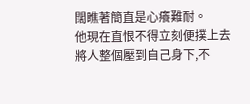闊瞧著簡直是心癢難耐。
他現在直恨不得立刻便撲上去將人整個壓到自己身下,不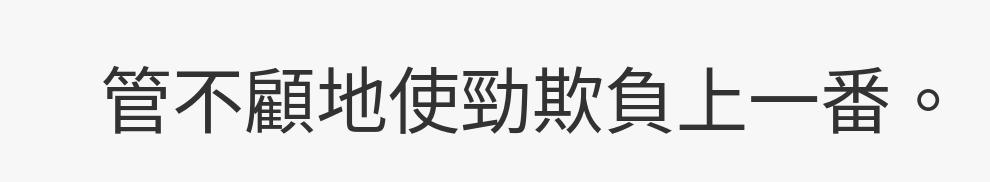管不顧地使勁欺負上一番。